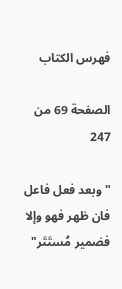فهرس الكتاب

الصفحة 69 من 247

"وبعد فعل فاعل فان ظهر فهو وإلا فضمير مُستَتَر"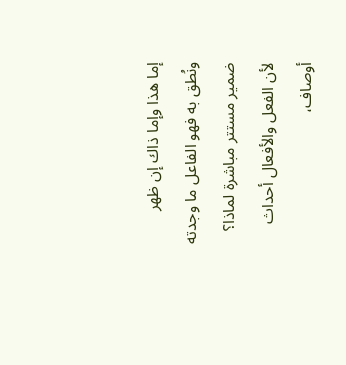إما هذا وإما ذاك إن ظهر ونُطق به فهو الفاعل ما وجدته ضمير مستتر مباشرة لماذا؟ لأن الفعل والأفعال أحداث أوصاف،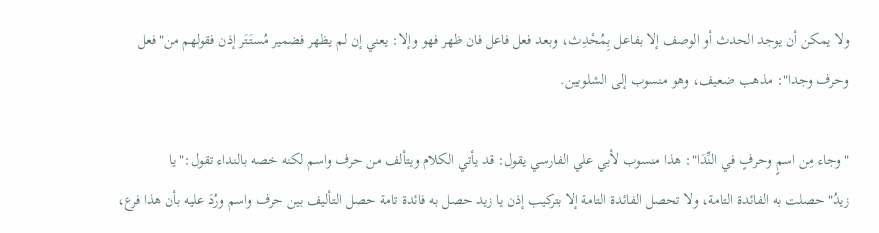ولا يمكن أن يوجد الحدث أو الوصف إلا بفاعل بِمُحْدِث، وبعد فعل فاعل فان ظهر فهو وإلا: يعني إن لم يظهر فضمير مُستَتَر إذن فقولهم من"فعل وحرف وجدا": مذهب ضعيف، وهو منسوب إلى الشلوبين.

"وجاء مِن اسمٍ وحرفٍ في النِّدَا": هذا منسوب لأبي علي الفارسي يقول: قد يأتي الكلام ويتألف من حرف واسم لكنه خصه بالنداء تقول:"يا زيدُ"حصلت به الفائدة التامة، ولا تحصل الفائدة التامة إلا بتركيب إذن يا زيد حصل به فائدة تامة حصل التأليف بين حرف واسم ورُدَ عليه بأن هذا فرع،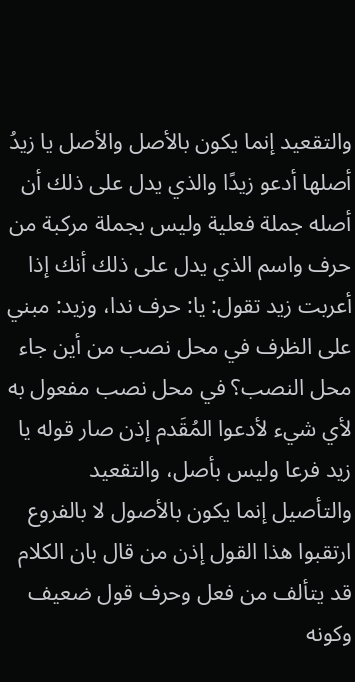والتقعيد إنما يكون بالأصل والأصل يا زيدُ أصلها أدعو زيدًا والذي يدل على ذلك أن أصله جملة فعلية وليس بجملة مركبة من حرف واسم الذي يدل على ذلك أنك إذا أعربت زيد تقول: يا: حرف ندا، وزيد: مبني على الظرف في محل نصب من أين جاء محل النصب؟ في محل نصب مفعول به لأي شيء لأدعوا المُقَدم إذن صار قوله يا زيد فرعا وليس بأصل، والتقعيد والتأصيل إنما يكون بالأصول لا بالفروع ارتقبوا هذا القول إذن من قال بان الكلام قد يتألف من فعل وحرف قول ضعيف وكونه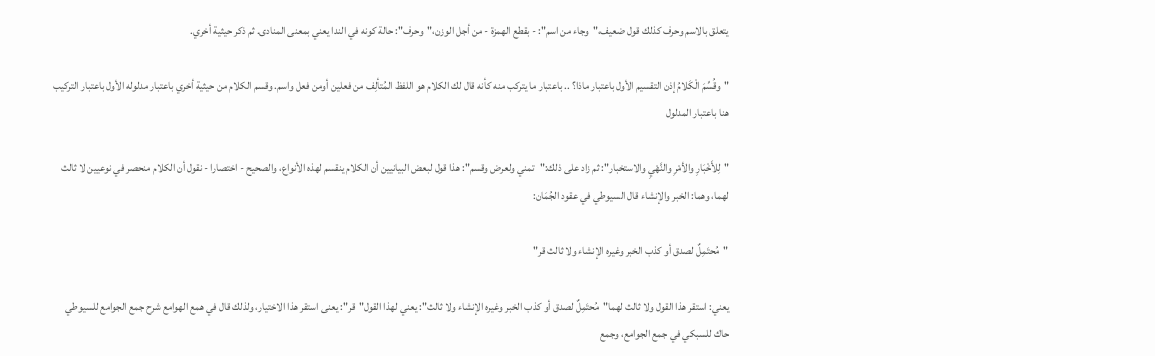يتعلق بالاسم وحرف كذلك قول ضعيف،"وجاء من اسم": - بقطع الهمزة - من أجل الوزن،"وحرف": حالة كونه في الندا يعني بمعنى المنادى. ثم ذكر حيثية أخري.

"وقُسِّمَ الْكَلامُ إذن التقسيم الأول باعتبار ماذا؟ .. باعتبار ما يتركب منه كأنه قال لك الكلام هو اللفظ المُتألِف من فعلين أومن فعل واسم. وقسم الكلام من حيثية أخري باعتبار مدلوله الأول باعتبار التركيب هنا باعتبار المدلول

"لِلأَخْبَارِ والأمْرِ والنَّهْيِ والاستخبار": ثم زاد على ذلك:"تمني ولعرض وقسم": هذا قول لبعض البيانيين أن الكلام ينقسم لهذه الأنواع، والصحيح - اختصارا - نقول أن الكلام منحصر في نوعيين لا ثالث لهما، وهما: الخبر والإنشاء قال السيوطي في عقود الجُمَان:

"مُحتَمِلٌ لصدق أو كذب الخبر وغيره الإنشاء ولا ثالث قر"

يعني: استقر هذا القول ولا ثالث لهما"مُحتَمِلٌ لصدق أو كذب الخبر وغيره الإنشاء ولا ثالث": يعني لهذا القول"قر": يعنى استقر هذا الاختيار، ولذلك قال في همع الهوامع شرح جمع الجوامع للسيوطي حاك للسبكي في جمع الجوامع، وجمع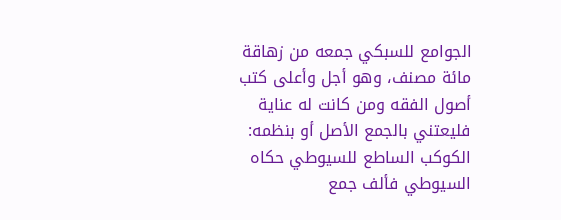الجوامع للسبكي جمعه من زهاقة مائة مصنف، وهو أجل وأعلى كتب أصول الفقه ومن كانت له عناية فليعتني بالجمع الأصل أو بنظمه: الكوكب الساطع للسيوطي حكاه السيوطي فألف جمع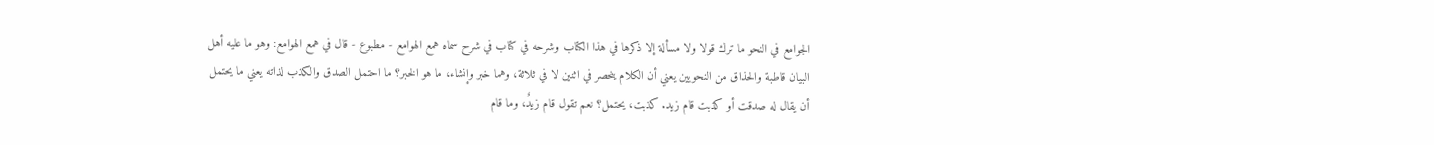الجوامع في النحو ما ترك قولا ولا مسألة إلا ذكرها في هذا الكتاب وشرحه في كتاب في شرح سماه همع الهوامع - مطبوع - قال في همع الهوامع: وهو ما عليه أهل البيان قاطبة والحذاق من النحويين يعني أن الكلام ينحصر في اثنين لا في ثلاثة، وهما خبر وإنشاء، ما هو الخبر؟ ما احتمل الصدق والكذب لذاته يعني ما يحتمل أن يقال له صدقت أو كذبت قام زيد. كذبت، يحتمل؟ نعم تقول قام زيدٌ، وما قام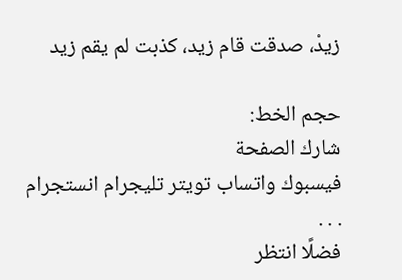زيدْ، صدقت قام زيد، كذبت لم يقم زيد

حجم الخط:
شارك الصفحة
فيسبوك واتساب تويتر تليجرام انستجرام
. . .
فضلًا انتظر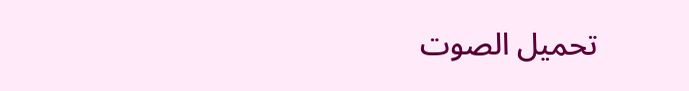تحميل الصوت